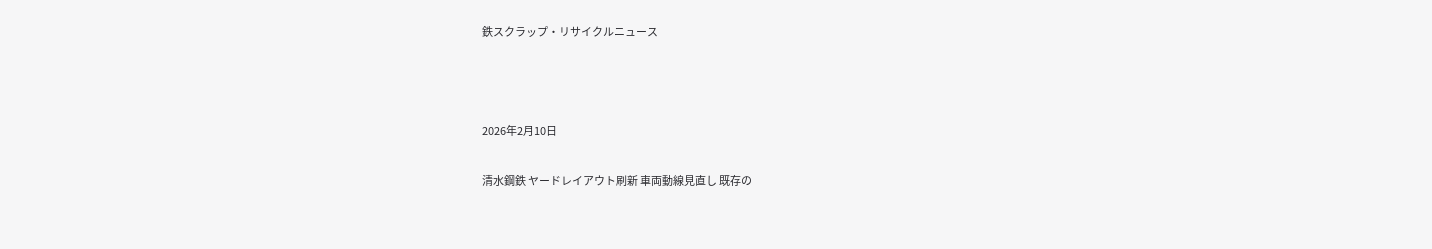鉄スクラップ・リサイクルニュース



2026年2月10日

清水鋼鉄 ヤードレイアウト刷新 車両動線見直し 既存の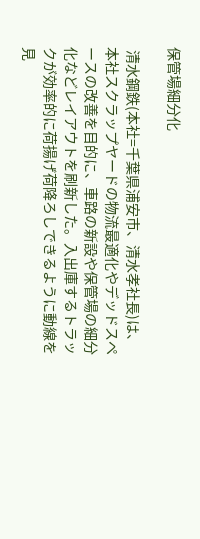保管場細分化

 清水鋼鉄(本社=千葉県浦安市、清水孝社長)は、本社スクラップヤードの物流最適化やデッドスペースの改善を目的に、車路の新設や保管場の細分化などレイアウトを刷新した。入出庫するトラックが効率的に荷揚げ荷降ろしできるように動線を見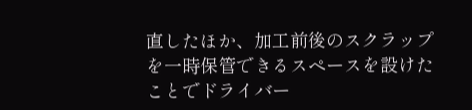直したほか、加工前後のスクラップを一時保管できるスペースを設けたことでドライバー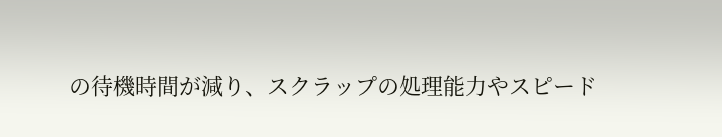の待機時間が減り、スクラップの処理能力やスピード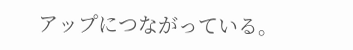アップにつながっている。